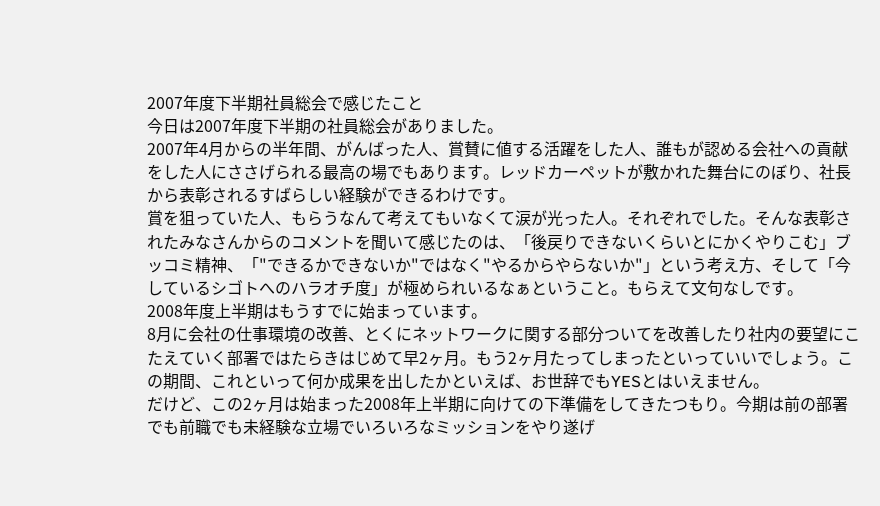2007年度下半期社員総会で感じたこと
今日は2007年度下半期の社員総会がありました。
2007年4月からの半年間、がんばった人、賞賛に値する活躍をした人、誰もが認める会社への貢献をした人にささげられる最高の場でもあります。レッドカーペットが敷かれた舞台にのぼり、社長から表彰されるすばらしい経験ができるわけです。
賞を狙っていた人、もらうなんて考えてもいなくて涙が光った人。それぞれでした。そんな表彰されたみなさんからのコメントを聞いて感じたのは、「後戻りできないくらいとにかくやりこむ」ブッコミ精神、「"できるかできないか"ではなく"やるからやらないか"」という考え方、そして「今しているシゴトへのハラオチ度」が極められいるなぁということ。もらえて文句なしです。
2008年度上半期はもうすでに始まっています。
8月に会社の仕事環境の改善、とくにネットワークに関する部分ついてを改善したり社内の要望にこたえていく部署ではたらきはじめて早2ヶ月。もう2ヶ月たってしまったといっていいでしょう。この期間、これといって何か成果を出したかといえば、お世辞でもYESとはいえません。
だけど、この2ヶ月は始まった2008年上半期に向けての下準備をしてきたつもり。今期は前の部署でも前職でも未経験な立場でいろいろなミッションをやり遂げ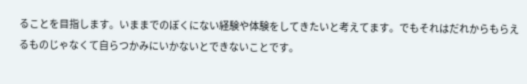ることを目指します。いままでのぼくにない経験や体験をしてきたいと考えてます。でもそれはだれからもらえるものじゃなくて自らつかみにいかないとできないことです。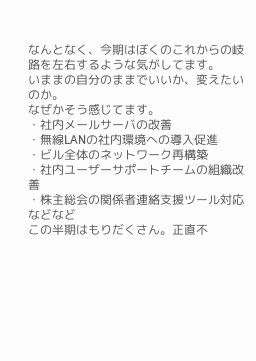なんとなく、今期はぼくのこれからの岐路を左右するような気がしてます。
いままの自分のままでいいか、変えたいのか。
なぜかそう感じてます。
・社内メールサーバの改善
・無線LANの社内環境への導入促進
・ビル全体のネットワーク再構築
・社内ユーザーサポートチームの組織改善
・株主総会の関係者連絡支援ツール対応
などなど
この半期はもりだくさん。正直不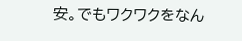安。でもワクワクをなん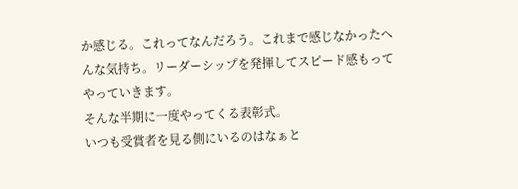か感じる。これってなんだろう。これまで感じなかったへんな気持ち。リーダーシップを発揮してスピード感もってやっていきます。
そんな半期に一度やってくる表彰式。
いつも受賞者を見る側にいるのはなぁと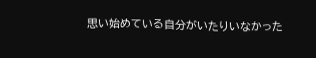思い始めている自分がいたりいなかった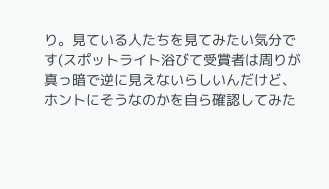り。見ている人たちを見てみたい気分です(スポットライト浴びて受賞者は周りが真っ暗で逆に見えないらしいんだけど、ホントにそうなのかを自ら確認してみた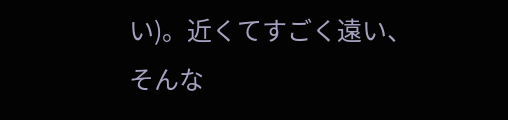い)。近くてすごく遠い、そんな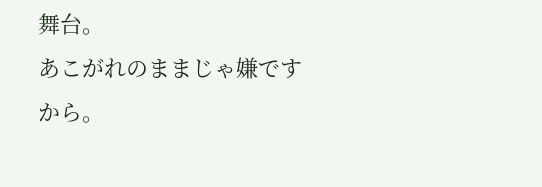舞台。
あこがれのままじゃ嫌ですから。